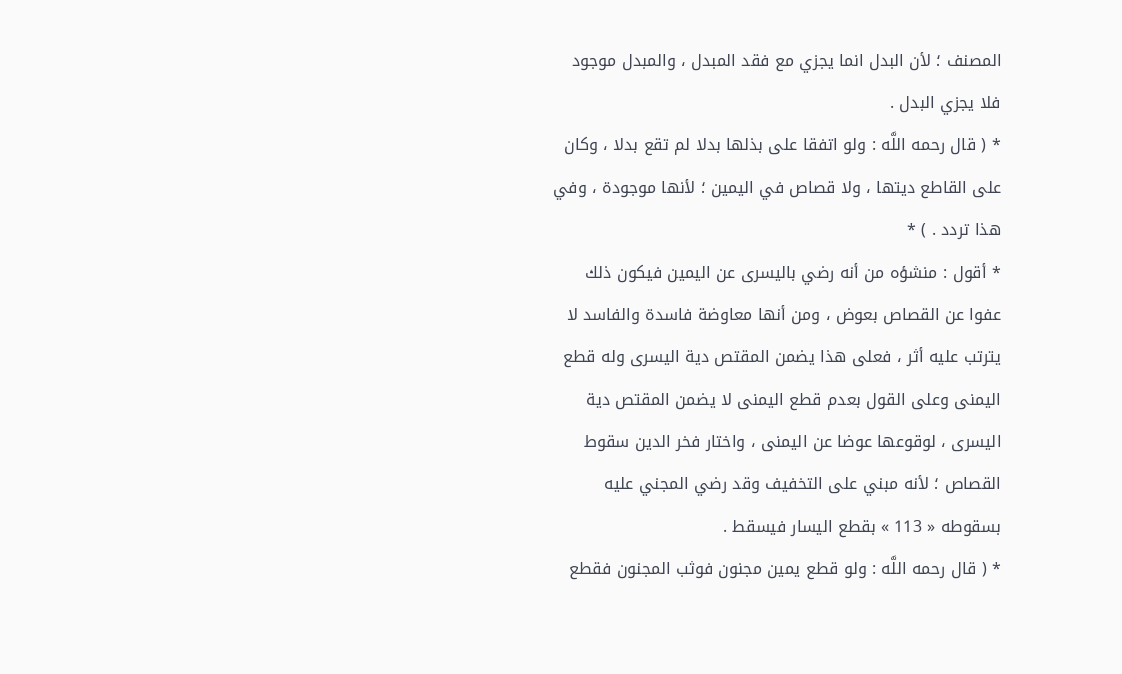المصنف ؛ لأن البدل انما يجزي مع فقد المبدل ، والمبدل موجود فلا يجزي البدل .
* ( قال رحمه اللَّه : ولو اتفقا على بذلها بدلا لم تقع بدلا ، وكان على القاطع ديتها ، ولا قصاص في اليمين ؛ لأنها موجودة ، وفي هذا تردد . ) *
* أقول : منشؤه من أنه رضي باليسرى عن اليمين فيكون ذلك عفوا عن القصاص بعوض ، ومن أنها معاوضة فاسدة والفاسد لا يترتب عليه أثر ، فعلى هذا يضمن المقتص دية اليسرى وله قطع اليمنى وعلى القول بعدم قطع اليمنى لا يضمن المقتص دية اليسرى ، لوقوعها عوضا عن اليمنى ، واختار فخر الدين سقوط القصاص ؛ لأنه مبني على التخفيف وقد رضي المجني عليه بسقوطه « 113 » بقطع اليسار فيسقط .
* ( قال رحمه اللَّه : ولو قطع يمين مجنون فوثب المجنون فقطع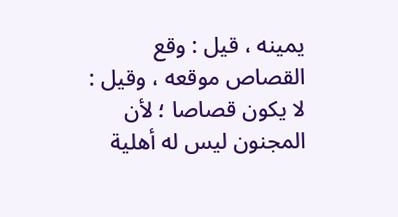يمينه ، قيل : وقع القصاص موقعه ، وقيل : لا يكون قصاصا ؛ لأن المجنون ليس له أهلية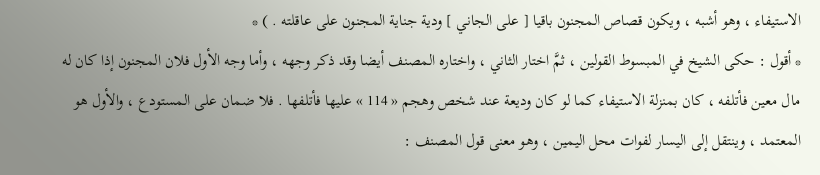الاستيفاء ، وهو أشبه ، ويكون قصاص المجنون باقيا [ على الجاني ] ودية جناية المجنون على عاقلته . ) *
* أقول : حكى الشيخ في المبسوط القولين ، ثمَّ اختار الثاني ، واختاره المصنف أيضا وقد ذكر وجهه ، وأما وجه الأول فلان المجنون إذا كان له مال معين فأتلفه ، كان بمنزلة الاستيفاء كما لو كان وديعة عند شخص وهجم « 114 » عليها فأتلفها . فلا ضمان على المستودع ، والأول هو المعتمد ، وينتقل إلى اليسار لفوات محل اليمين ، وهو معنى قول المصنف :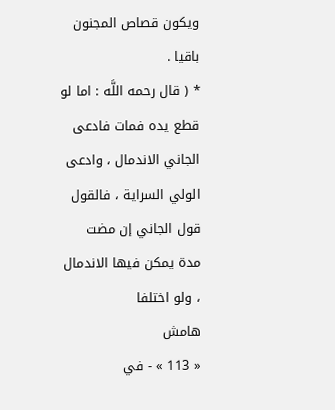ويكون قصاص المجنون باقيا .
* ( قال رحمه اللَّه : اما لو قطع يده فمات فادعى الجاني الاندمال ، وادعى الولي السراية ، فالقول قول الجاني إن مضت مدة يمكن فيها الاندمال ، ولو اختلفا
هامش
« 113 » - في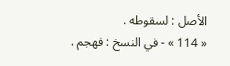الأصل : لسقوطه .
« 114 » - في النسخ : فهجم .